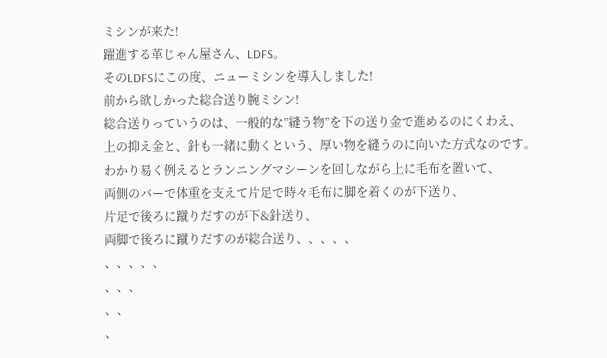ミシンが来た!
躍進する革じゃん屋さん、LDFS。
そのLDFSにこの度、ニューミシンを導入しました!
前から欲しかった総合送り腕ミシン!
総合送りっていうのは、一般的な”縫う物”を下の送り金で進めるのにくわえ、
上の抑え金と、針も一緒に動くという、厚い物を縫うのに向いた方式なのです。
わかり易く例えるとランニングマシーンを回しながら上に毛布を置いて、
両側のバーで体重を支えて片足で時々毛布に脚を着くのが下送り、
片足で後ろに蹴りだすのが下&針送り、
両脚で後ろに蹴りだすのが総合送り、、、、、
、、、、、
、、、
、、
、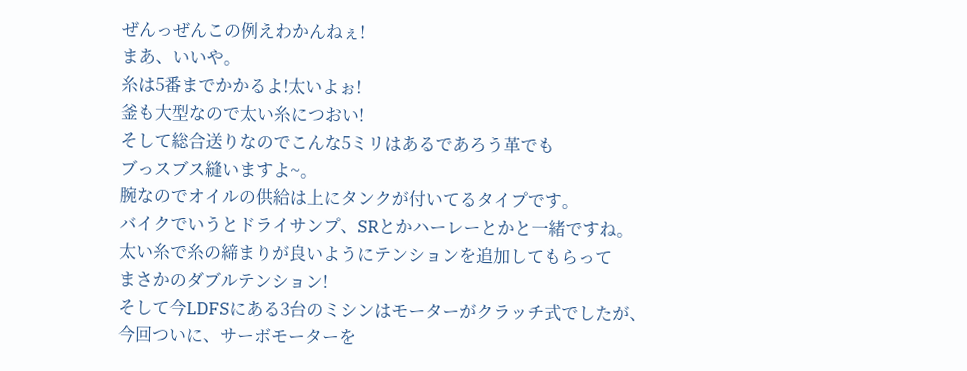ぜんっぜんこの例えわかんねぇ!
まあ、いいや。
糸は5番までかかるよ!太いよぉ!
釜も大型なので太い糸につおい!
そして総合送りなのでこんな5ミリはあるであろう革でも
ブっスブス縫いますよ~。
腕なのでオイルの供給は上にタンクが付いてるタイプです。
バイクでいうとドライサンプ、SRとかハーレーとかと一緒ですね。
太い糸で糸の締まりが良いようにテンションを追加してもらって
まさかのダブルテンション!
そして今LDFSにある3台のミシンはモーターがクラッチ式でしたが、
今回ついに、サーボモーターを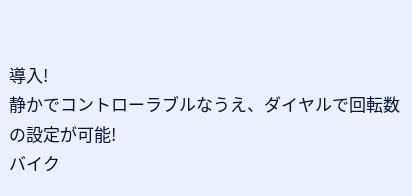導入!
静かでコントローラブルなうえ、ダイヤルで回転数の設定が可能!
バイク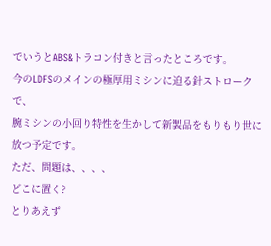でいうとABS&トラコン付きと言ったところです。
今のLDFSのメインの極厚用ミシンに迫る針ストロークで、
腕ミシンの小回り特性を生かして新製品をもりもり世に放つ予定です。
ただ、問題は、、、、
どこに置く?
とりあえず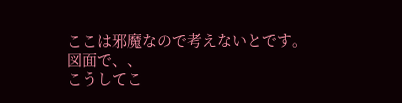ここは邪魔なので考えないとです。
図面で、、
こうしてこ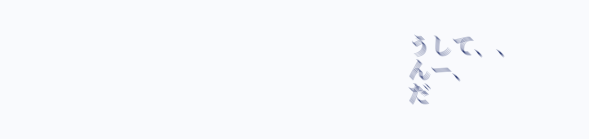うして、、
んー、
だ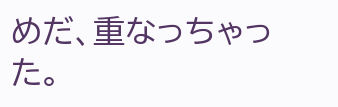めだ、重なっちゃった。